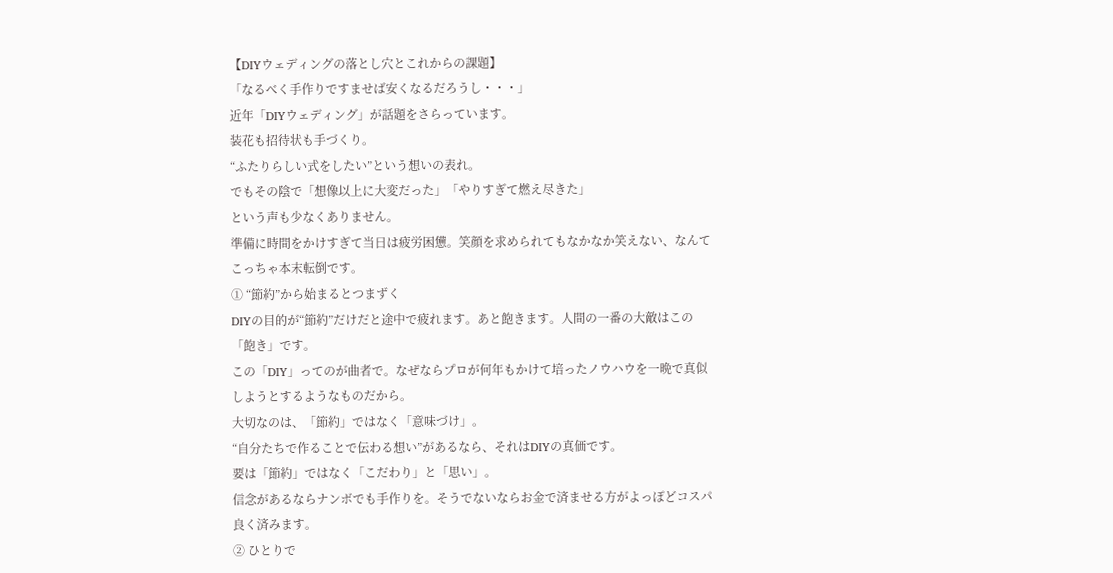【DIYウェディングの落とし穴とこれからの課題】
「なるべく手作りですませば安くなるだろうし・・・」
近年「DIYウェディング」が話題をさらっています。
装花も招待状も手づくり。
“ふたりらしい式をしたい”という想いの表れ。
でもその陰で「想像以上に大変だった」「やりすぎて燃え尽きた」
という声も少なくありません。
準備に時間をかけすぎて当日は疲労困憊。笑顔を求められてもなかなか笑えない、なんてこっちゃ本末転倒です。
① “節約”から始まるとつまずく
DIYの目的が“節約”だけだと途中で疲れます。あと飽きます。人間の一番の大敵はこの「飽き」です。
この「DIY」ってのが曲者で。なぜならプロが何年もかけて培ったノウハウを一晩で真似しようとするようなものだから。
大切なのは、「節約」ではなく「意味づけ」。
“自分たちで作ることで伝わる想い”があるなら、それはDIYの真価です。
要は「節約」ではなく「こだわり」と「思い」。
信念があるならナンボでも手作りを。そうでないならお金で済ませる方がよっぽどコスパ良く済みます。
② ひとりで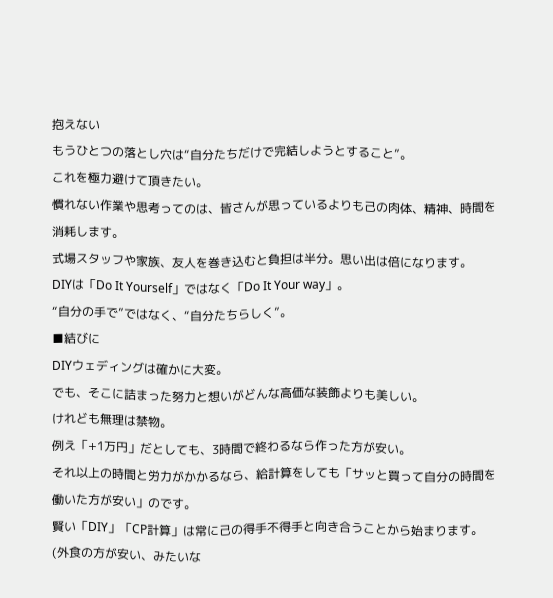抱えない
もうひとつの落とし穴は“自分たちだけで完結しようとすること”。
これを極力避けて頂きたい。
慣れない作業や思考ってのは、皆さんが思っているよりも己の肉体、精神、時間を消耗します。
式場スタッフや家族、友人を巻き込むと負担は半分。思い出は倍になります。
DIYは「Do It Yourself」ではなく「Do It Your way」。
“自分の手で”ではなく、“自分たちらしく”。
■結びに
DIYウェディングは確かに大変。
でも、そこに詰まった努力と想いがどんな高価な装飾よりも美しい。
けれども無理は禁物。
例え「+1万円」だとしても、3時間で終わるなら作った方が安い。
それ以上の時間と労力がかかるなら、給計算をしても「サッと買って自分の時間を働いた方が安い」のです。
賢い「DIY」「CP計算」は常に己の得手不得手と向き合うことから始まります。
(外食の方が安い、みたいな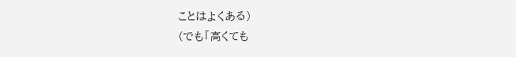ことはよくある)
(でも「高くても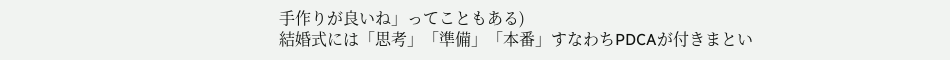手作りが良いね」ってこともある)
結婚式には「思考」「準備」「本番」すなわちPDCAが付きまとい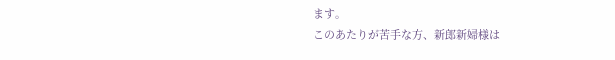ます。
このあたりが苦手な方、新郎新婦様は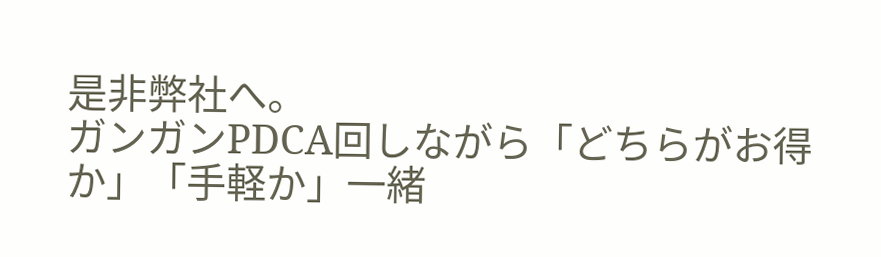是非弊社へ。
ガンガンPDCA回しながら「どちらがお得か」「手軽か」一緒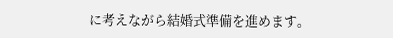に考えながら結婚式準備を進めます。